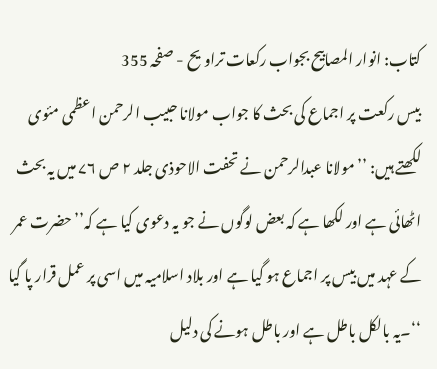کتاب: انوار المصابیح بجواب رکعات تراویح - صفحہ 355
بیس رکعت پر اجماع کی بحث کا جواب مولانا حبیب الرحمن اعظمی مئوی لکھتے ہیں: ’’مولانا عبدالرحمن نے تحفت الاحوذی جلد ۲ ص ۷۶ میں یہ بحث اٹھائی ہے اور لکھا ہے کہ بعض لوگوں نے جو یہ دعوی کیا ہے کہ’’حضرت عمر کے عہد میں بیس پر اجماع ہو گیا ہے اور بلاد اسلامیہ میں اسی پر عمل قرار پا گیا ‘‘۔یہ بالکل باطل ہے اور باطل ہونے کی دلیل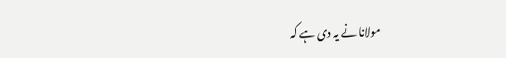مولانا نے یہ دی ہے کہ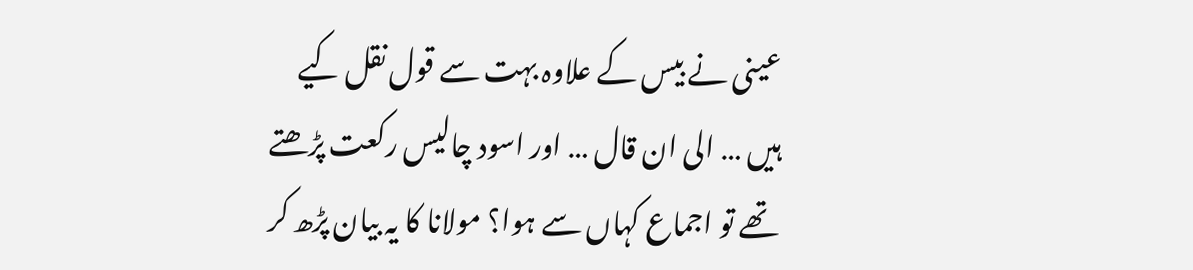عینی نے بیس کے علاوہ بہت سے قول نقل کیے ہیں … الی ان قال … اور اسود چالیس رکعت پڑھتے تھے تو اجماع کہاں سے ہوا؟ مولانا کا یہ بیان پڑھ کر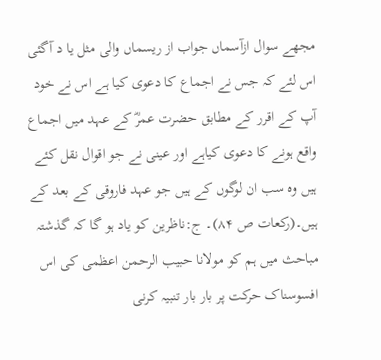مجھے سوال ازآسماں جواب از ریسماں والی مثل یا د آگئی اس لئے کہ جس نے اجماع کا دعوی کیا ہے اس نے خود آپ کے اقرر کے مطابق حضرت عمرؓ کے عہد میں اجماع واقع ہونے کا دعوی کیاہے اور عینی نے جو اقوال نقل کئے ہیں وہ سب ان لوگوں کے ہیں جو عہد فاروقی کے بعد کے ہیں۔(رکعات ص ۸۴)۔ ج:ناظرین کو یاد ہو گا کہ گذشتہ مباحث میں ہم کو مولانا حبیب الرحمن اعظمی کی اس افسوسناک حرکت پر بار بار تنبیہ کرنی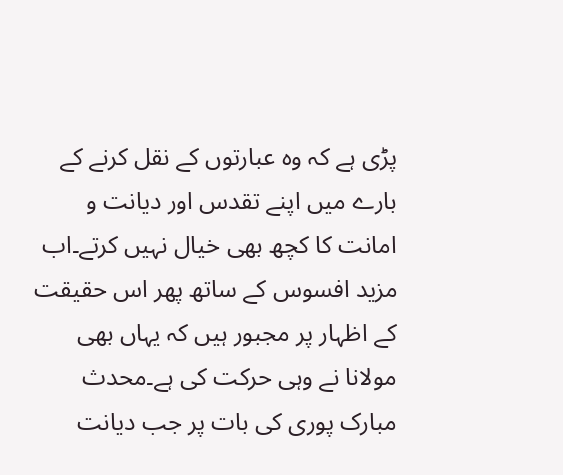پڑی ہے کہ وہ عبارتوں کے نقل کرنے کے بارے میں اپنے تقدس اور دیانت و امانت کا کچھ بھی خیال نہیں کرتے۔اب مزید افسوس کے ساتھ پھر اس حقیقت کے اظہار پر مجبور ہیں کہ یہاں بھی مولانا نے وہی حرکت کی ہے۔محدث مبارک پوری کی بات پر جب دیانت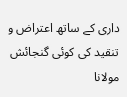داری کے ساتھ اعتراض و تنقید کی کوئی گنجائش مولانا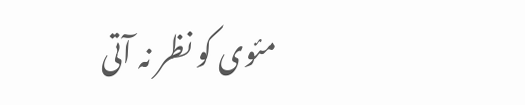مئوی کو نظر نہ آتی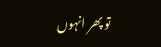تو پھر انہوں